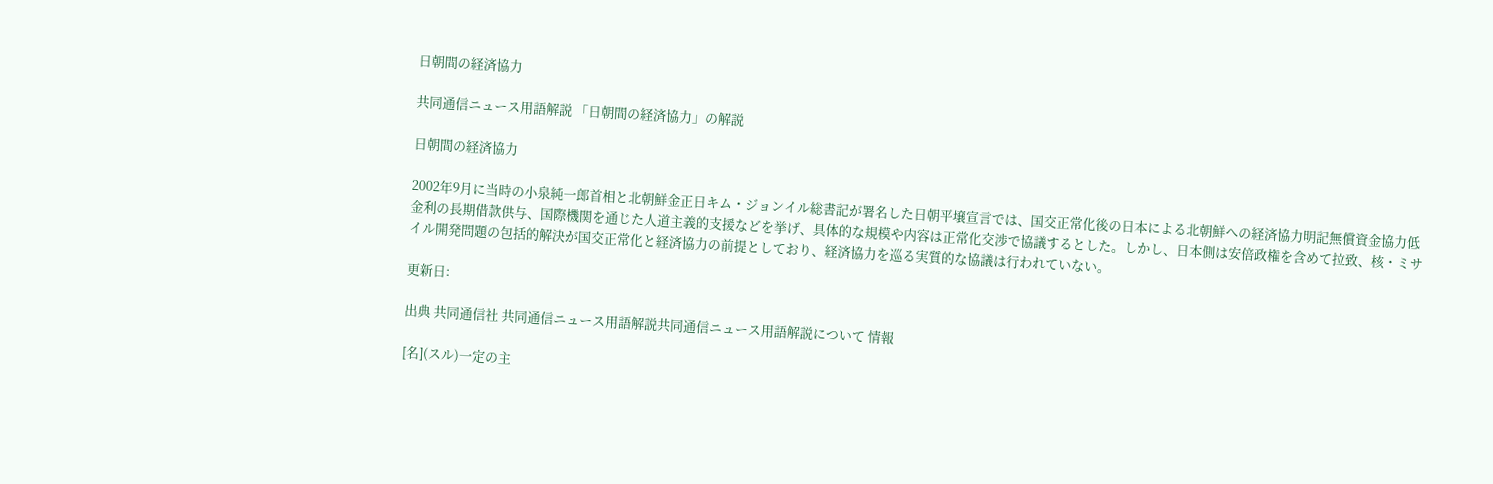日朝間の経済協力

共同通信ニュース用語解説 「日朝間の経済協力」の解説

日朝間の経済協力

2002年9月に当時の小泉純一郎首相と北朝鮮金正日キム・ジョンイル総書記が署名した日朝平壌宣言では、国交正常化後の日本による北朝鮮への経済協力明記無償資金協力低金利の長期借款供与、国際機関を通じた人道主義的支援などを挙げ、具体的な規模や内容は正常化交渉で協議するとした。しかし、日本側は安倍政権を含めて拉致、核・ミサイル開発問題の包括的解決が国交正常化と経済協力の前提としており、経済協力を巡る実質的な協議は行われていない。

更新日:

出典 共同通信社 共同通信ニュース用語解説共同通信ニュース用語解説について 情報

[名](スル)一定の主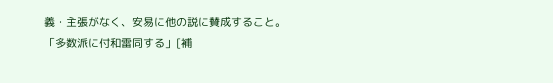義・主張がなく、安易に他の説に賛成すること。「多数派に付和雷同する」[補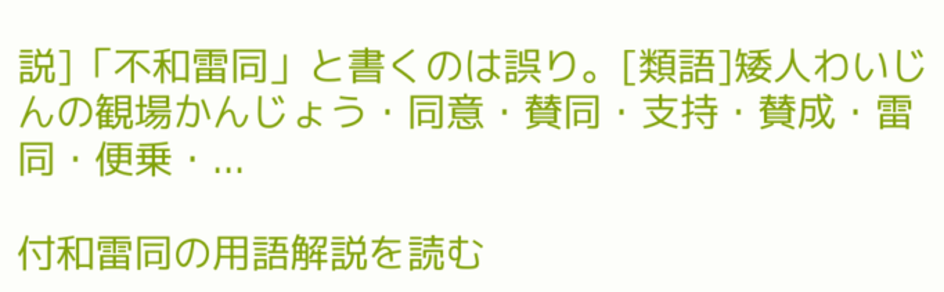説]「不和雷同」と書くのは誤り。[類語]矮人わいじんの観場かんじょう・同意・賛同・支持・賛成・雷同・便乗・...

付和雷同の用語解説を読む